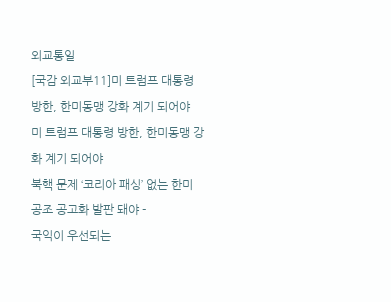외교통일
[국감 외교부11]미 트럼프 대통령 방한, 한미동맹 강화 계기 되어야
미 트럼프 대통령 방한, 한미동맹 강화 계기 되어야
북핵 문제 ‘코리아 패싱’ 없는 한미 공조 공고화 발판 돼야 -
국익이 우선되는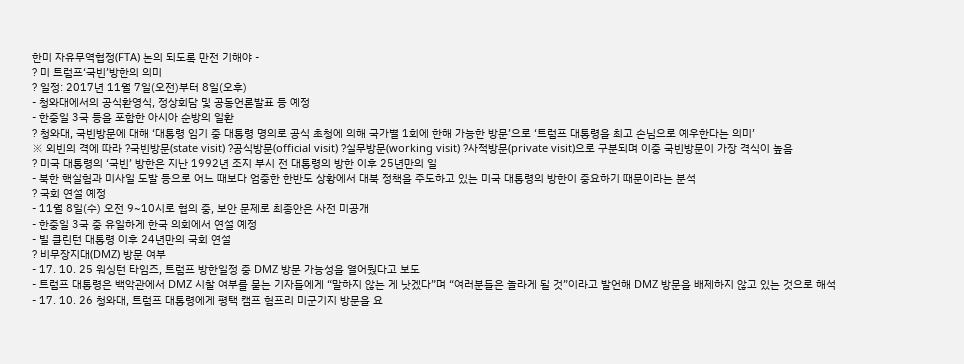한미 자유무역협정(FTA) 논의 되도록 만전 기해야 -
? 미 트럼프‘국빈’방한의 의미
? 일정: 2017년 11월 7일(오전)부터 8일(오후)
- 청와대에서의 공식환영식, 정상회담 및 공동언론발표 등 예정
- 한중일 3국 등을 포함한 아시아 순방의 일환
? 청와대, 국빈방문에 대해 ‘대통령 임기 중 대통령 명의로 공식 초청에 의해 국가별 1회에 한해 가능한 방문’으로 ‘트럼프 대통령을 최고 손님으로 예우한다는 의미’
※ 외빈의 격에 따라 ?국빈방문(state visit) ?공식방문(official visit) ?실무방문(working visit) ?사적방문(private visit)으로 구분되며 이중 국빈방문이 가장 격식이 높음
? 미국 대통령의 ‘국빈’ 방한은 지난 1992년 조지 부시 전 대통령의 방한 이후 25년만의 일
- 북한 핵실험과 미사일 도발 등으로 어느 때보다 엄중한 한반도 상황에서 대북 정책을 주도하고 있는 미국 대통령의 방한이 중요하기 때문이라는 분석
? 국회 연설 예정
- 11월 8일(수) 오전 9~10시로 협의 중, 보안 문제로 최종안은 사전 미공개
- 한중일 3국 중 유일하게 한국 의회에서 연설 예정
- 빌 클린턴 대통령 이후 24년만의 국회 연설
? 비무장지대(DMZ) 방문 여부
- 17. 10. 25 워싱턴 타임즈, 트럼프 방한일정 중 DMZ 방문 가능성을 열어뒀다고 보도
- 트럼프 대통령은 백악관에서 DMZ 시찰 여부를 묻는 기자들에게 “말하지 않는 게 낫겠다”며 “여러분들은 놀라게 될 것”이라고 발언해 DMZ 방문을 배제하지 않고 있는 것으로 해석
- 17. 10. 26 청와대, 트럼프 대통령에게 평택 캠프 험프리 미군기지 방문을 요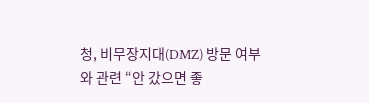청, 비무장지대(DMZ) 방문 여부와 관련 “안 갔으면 좋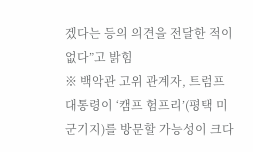겠다는 등의 의견을 전달한 적이 없다”고 밝힘
※ 백악관 고위 관계자, 트럼프 대통령이 ‘캠프 험프리’(평택 미군기지)를 방문할 가능성이 크다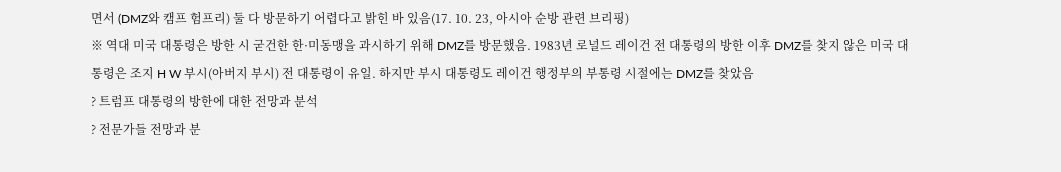면서 (DMZ와 캠프 험프리) 둘 다 방문하기 어렵다고 밝힌 바 있음(17. 10. 23, 아시아 순방 관련 브리핑)
※ 역대 미국 대통령은 방한 시 굳건한 한·미동맹을 과시하기 위해 DMZ를 방문했음. 1983년 로널드 레이건 전 대통령의 방한 이후 DMZ를 찾지 않은 미국 대통령은 조지 H W 부시(아버지 부시) 전 대통령이 유일. 하지만 부시 대통령도 레이건 행정부의 부통령 시절에는 DMZ를 찾았음
? 트럼프 대통령의 방한에 대한 전망과 분석
? 전문가들 전망과 분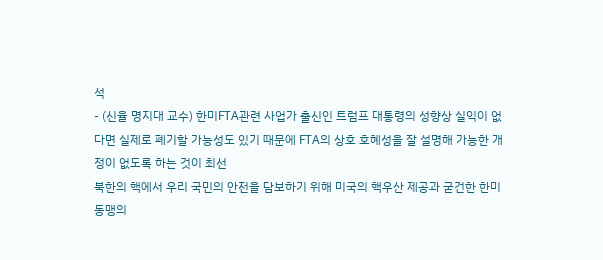석
- (신율 명지대 교수) 한미FTA관련 사업가 출신인 트럼프 대통령의 성향상 실익이 없다면 실제로 폐기할 가능성도 있기 때문에 FTA의 상호 호혜성을 잘 설명해 가능한 개정이 없도록 하는 것이 최선
북한의 핵에서 우리 국민의 안전을 담보하기 위해 미국의 핵우산 제공과 굳건한 한미 동맹의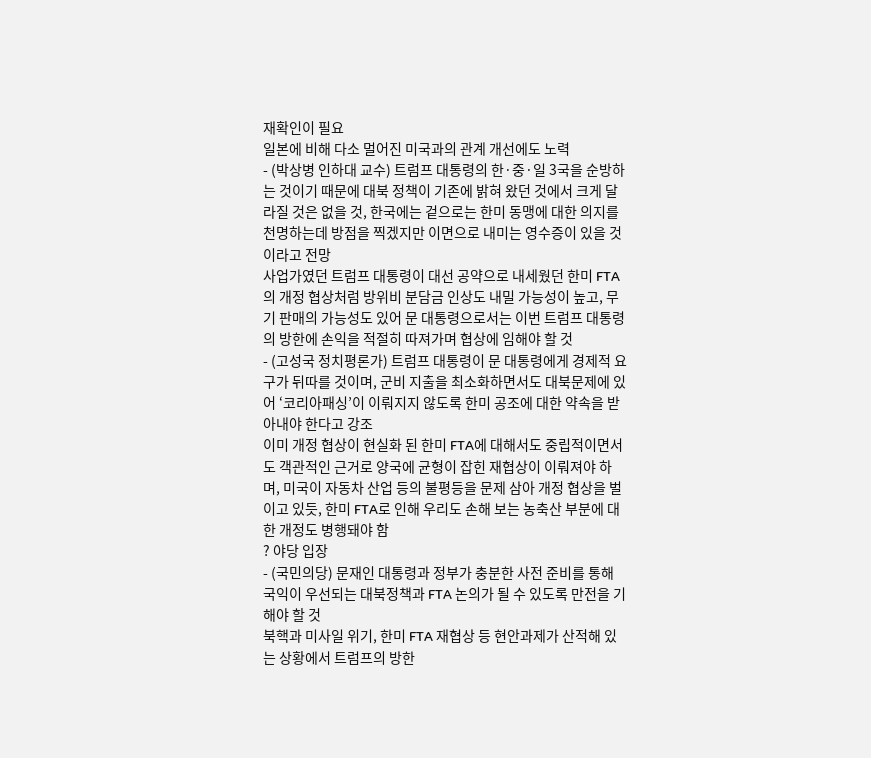재확인이 필요
일본에 비해 다소 멀어진 미국과의 관계 개선에도 노력
- (박상병 인하대 교수) 트럼프 대통령의 한·중·일 3국을 순방하는 것이기 때문에 대북 정책이 기존에 밝혀 왔던 것에서 크게 달라질 것은 없을 것, 한국에는 겉으로는 한미 동맹에 대한 의지를 천명하는데 방점을 찍겠지만 이면으로 내미는 영수증이 있을 것이라고 전망
사업가였던 트럼프 대통령이 대선 공약으로 내세웠던 한미 FTA의 개정 협상처럼 방위비 분담금 인상도 내밀 가능성이 높고, 무기 판매의 가능성도 있어 문 대통령으로서는 이번 트럼프 대통령의 방한에 손익을 적절히 따져가며 협상에 임해야 할 것
- (고성국 정치평론가) 트럼프 대통령이 문 대통령에게 경제적 요구가 뒤따를 것이며, 군비 지출을 최소화하면서도 대북문제에 있어 ‘코리아패싱’이 이뤄지지 않도록 한미 공조에 대한 약속을 받아내야 한다고 강조
이미 개정 협상이 현실화 된 한미 FTA에 대해서도 중립적이면서도 객관적인 근거로 양국에 균형이 잡힌 재협상이 이뤄져야 하며, 미국이 자동차 산업 등의 불평등을 문제 삼아 개정 협상을 벌이고 있듯, 한미 FTA로 인해 우리도 손해 보는 농축산 부분에 대한 개정도 병행돼야 함
? 야당 입장
- (국민의당) 문재인 대통령과 정부가 충분한 사전 준비를 통해 국익이 우선되는 대북정책과 FTA 논의가 될 수 있도록 만전을 기해야 할 것
북핵과 미사일 위기, 한미 FTA 재협상 등 현안과제가 산적해 있는 상황에서 트럼프의 방한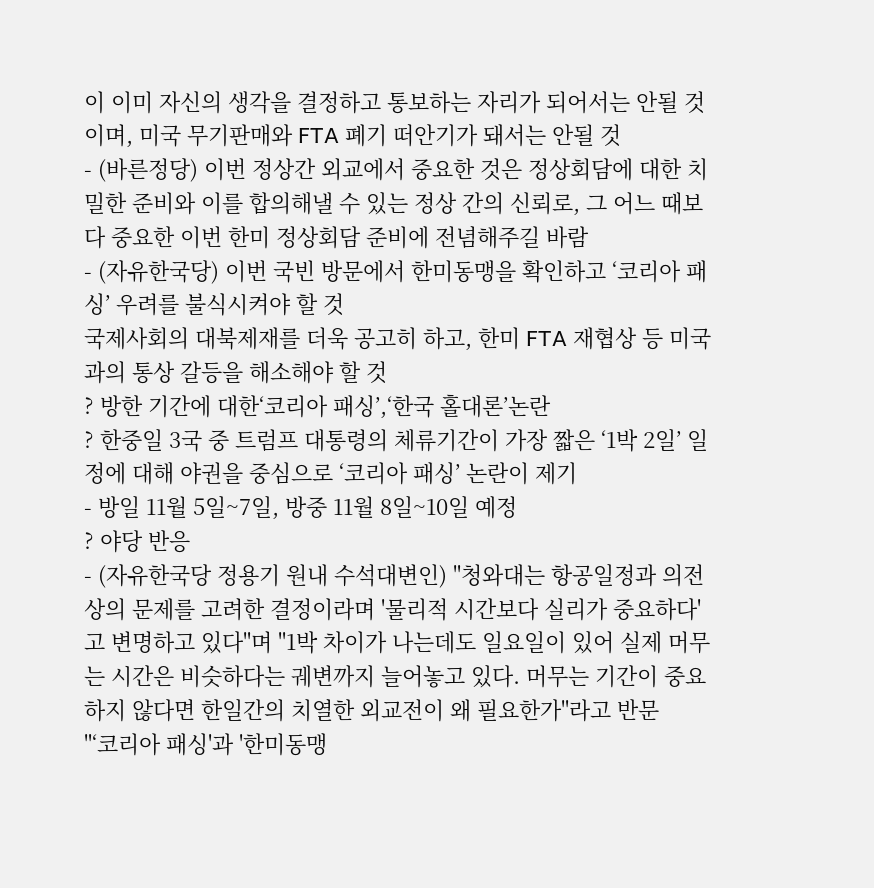이 이미 자신의 생각을 결정하고 통보하는 자리가 되어서는 안될 것이며, 미국 무기판매와 FTA 폐기 떠안기가 돼서는 안될 것
- (바른정당) 이번 정상간 외교에서 중요한 것은 정상회담에 대한 치밀한 준비와 이를 합의해낼 수 있는 정상 간의 신뢰로, 그 어느 때보다 중요한 이번 한미 정상회담 준비에 전념해주길 바람
- (자유한국당) 이번 국빈 방문에서 한미동맹을 확인하고 ‘코리아 패싱’ 우려를 불식시켜야 할 것
국제사회의 대북제재를 더욱 공고히 하고, 한미 FTA 재협상 등 미국과의 통상 갈등을 해소해야 할 것
? 방한 기간에 대한‘코리아 패싱’,‘한국 홀대론’논란
? 한중일 3국 중 트럼프 대통령의 체류기간이 가장 짧은 ‘1박 2일’ 일정에 대해 야권을 중심으로 ‘코리아 패싱’ 논란이 제기
- 방일 11월 5일~7일, 방중 11월 8일~10일 예정
? 야당 반응
- (자유한국당 정용기 원내 수석대변인) "청와대는 항공일정과 의전상의 문제를 고려한 결정이라며 '물리적 시간보다 실리가 중요하다'고 변명하고 있다"며 "1박 차이가 나는데도 일요일이 있어 실제 머무는 시간은 비슷하다는 궤변까지 늘어놓고 있다. 머무는 기간이 중요하지 않다면 한일간의 치열한 외교전이 왜 필요한가"라고 반문
"‘코리아 패싱'과 '한미동맹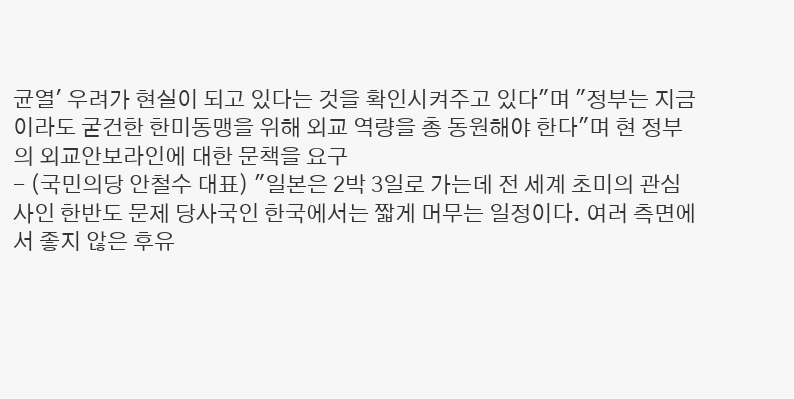균열' 우려가 현실이 되고 있다는 것을 확인시켜주고 있다"며 "정부는 지금이라도 굳건한 한미동맹을 위해 외교 역량을 총 동원해야 한다"며 현 정부의 외교안보라인에 대한 문책을 요구
- (국민의당 안철수 대표) "일본은 2박 3일로 가는데 전 세계 초미의 관심사인 한반도 문제 당사국인 한국에서는 짧게 머무는 일정이다. 여러 측면에서 좋지 않은 후유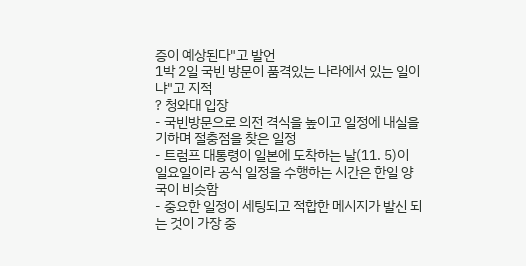증이 예상된다"고 발언
1박 2일 국빈 방문이 품격있는 나라에서 있는 일이냐"고 지적
? 청와대 입장
- 국빈방문으로 의전 격식을 높이고 일정에 내실을 기하며 절충점을 찾은 일정
- 트럼프 대통령이 일본에 도착하는 날(11. 5)이 일요일이라 공식 일정을 수행하는 시간은 한일 양국이 비슷함
- 중요한 일정이 세팅되고 적합한 메시지가 발신 되는 것이 가장 중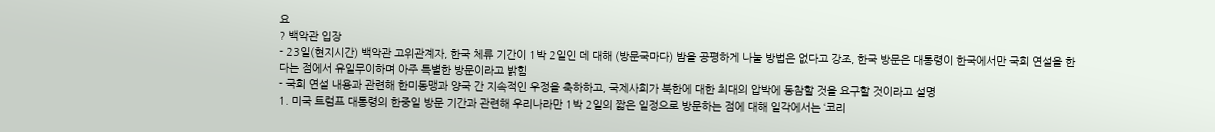요
? 백악관 입장
- 23일(현지시간) 백악관 고위관계자, 한국 체류 기간이 1박 2일인 데 대해 (방문국마다) 밤을 공평하게 나눌 방법은 없다고 강조, 한국 방문은 대통령이 한국에서만 국회 연설을 한다는 점에서 유일무이하며 아주 특별한 방문이라고 밝힘
- 국회 연설 내용과 관련해 한미동맹과 양국 간 지속적인 우정을 축하하고, 국제사회가 북한에 대한 최대의 압박에 동참할 것을 요구할 것이라고 설명
1. 미국 트럼프 대통령의 한중일 방문 기간과 관련해 우리나라만 1박 2일의 짧은 일정으로 방문하는 점에 대해 일각에서는 ‘코리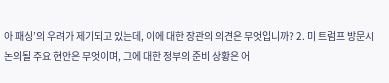아 패싱’의 우려가 제기되고 있는데, 이에 대한 장관의 의견은 무엇입니까? 2. 미 트럼프 방문시 논의될 주요 현안은 무엇이며, 그에 대한 정부의 준비 상황은 어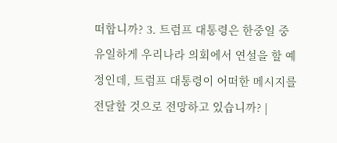떠합니까? 3. 트럼프 대통령은 한중일 중 유일하게 우리나라 의회에서 연설을 할 예정인데, 트럼프 대통령이 어떠한 메시지를 전달할 것으로 전망하고 있습니까? |